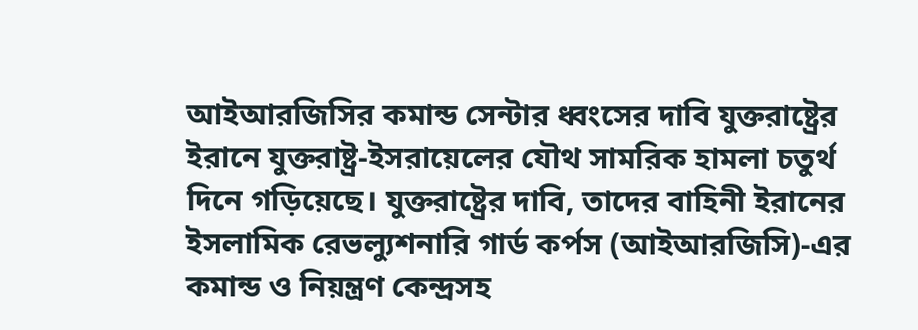আইআরজিসির কমান্ড সেন্টার ধ্বংসের দাবি যুক্তরাষ্ট্রের
ইরানে যুক্তরাষ্ট্র-ইসরায়েলের যৌথ সামরিক হামলা চতুর্থ দিনে গড়িয়েছে। যুক্তরাষ্ট্রের দাবি, তাদের বাহিনী ইরানের ইসলামিক রেভল্যুশনারি গার্ড কর্পস (আইআরজিসি)-এর কমান্ড ও নিয়ন্ত্রণ কেন্দ্রসহ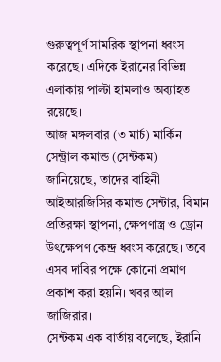গুরুত্বপূর্ণ সামরিক স্থাপনা ধ্বংস করেছে। এদিকে ইরানের বিভিন্ন এলাকায় পাল্টা হামলাও অব্যাহত রয়েছে।
আজ মঙ্গলবার (৩ মার্চ) মার্কিন সেন্ট্রাল কমান্ড (সেন্টকম) জানিয়েছে, তাদের বাহিনী আইআরজিসির কমান্ড সেন্টার, বিমান প্রতিরক্ষা স্থাপনা, ক্ষেপণাস্ত্র ও ড্রোন উৎক্ষেপণ কেন্দ্র ধ্বংস করেছে। তবে এসব দাবির পক্ষে কোনো প্রমাণ প্রকাশ করা হয়নি। খবর আল জাজিরার।
সেন্টকম এক বার্তায় বলেছে, ইরানি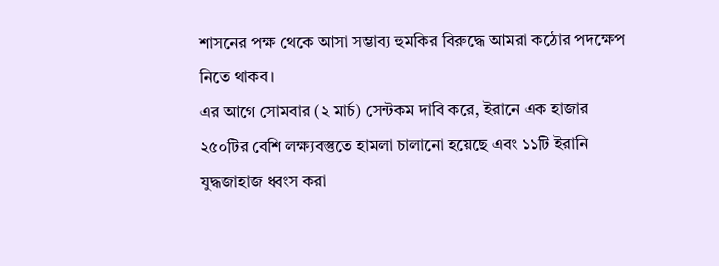শাসনের পক্ষ থেকে আসা সম্ভাব্য হুমকির বিরুদ্ধে আমরা কঠোর পদক্ষেপ নিতে থাকব।
এর আগে সোমবার (২ মার্চ) সেন্টকম দাবি করে, ইরানে এক হাজার ২৫০টির বেশি লক্ষ্যবস্তুতে হামলা চালানো হয়েছে এবং ১১টি ইরানি যুদ্ধজাহাজ ধ্বংস করা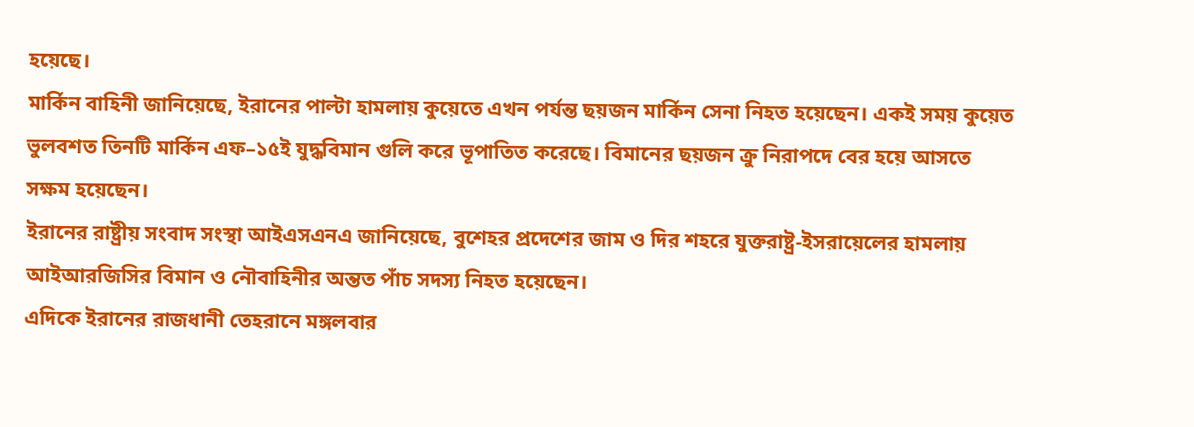হয়েছে।
মার্কিন বাহিনী জানিয়েছে, ইরানের পাল্টা হামলায় কুয়েতে এখন পর্যন্ত ছয়জন মার্কিন সেনা নিহত হয়েছেন। একই সময় কুয়েত ভুলবশত তিনটি মার্কিন এফ–১৫ই যুদ্ধবিমান গুলি করে ভূপাতিত করেছে। বিমানের ছয়জন ক্রু নিরাপদে বের হয়ে আসতে সক্ষম হয়েছেন।
ইরানের রাষ্ট্রীয় সংবাদ সংস্থা আইএসএনএ জানিয়েছে, বুশেহর প্রদেশের জাম ও দির শহরে যুক্তরাষ্ট্র-ইসরায়েলের হামলায় আইআরজিসির বিমান ও নৌবাহিনীর অন্তত পাঁচ সদস্য নিহত হয়েছেন।
এদিকে ইরানের রাজধানী তেহরানে মঙ্গলবার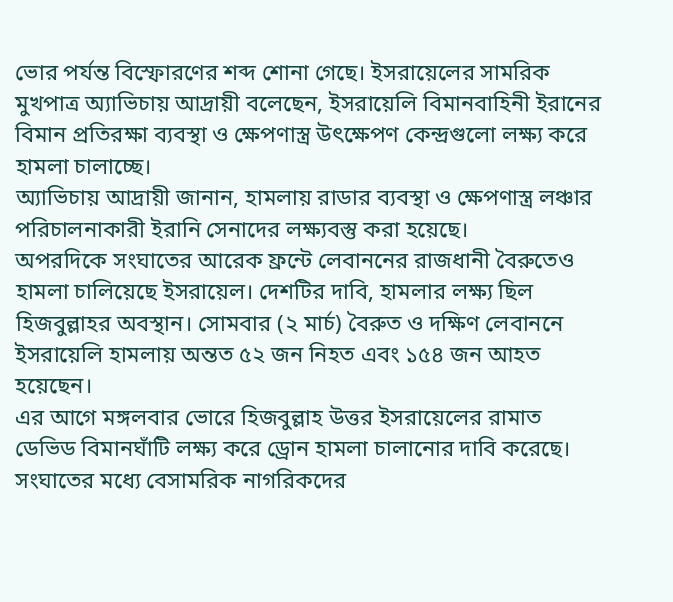ভোর পর্যন্ত বিস্ফোরণের শব্দ শোনা গেছে। ইসরায়েলের সামরিক মুখপাত্র অ্যাভিচায় আদ্রায়ী বলেছেন, ইসরায়েলি বিমানবাহিনী ইরানের বিমান প্রতিরক্ষা ব্যবস্থা ও ক্ষেপণাস্ত্র উৎক্ষেপণ কেন্দ্রগুলো লক্ষ্য করে হামলা চালাচ্ছে।
অ্যাভিচায় আদ্রায়ী জানান, হামলায় রাডার ব্যবস্থা ও ক্ষেপণাস্ত্র লঞ্চার পরিচালনাকারী ইরানি সেনাদের লক্ষ্যবস্তু করা হয়েছে।
অপরদিকে সংঘাতের আরেক ফ্রন্টে লেবাননের রাজধানী বৈরুতেও হামলা চালিয়েছে ইসরায়েল। দেশটির দাবি, হামলার লক্ষ্য ছিল হিজবুল্লাহর অবস্থান। সোমবার (২ মার্চ) বৈরুত ও দক্ষিণ লেবাননে ইসরায়েলি হামলায় অন্তত ৫২ জন নিহত এবং ১৫৪ জন আহত হয়েছেন।
এর আগে মঙ্গলবার ভোরে হিজবুল্লাহ উত্তর ইসরায়েলের রামাত ডেভিড বিমানঘাঁটি লক্ষ্য করে ড্রোন হামলা চালানোর দাবি করেছে।
সংঘাতের মধ্যে বেসামরিক নাগরিকদের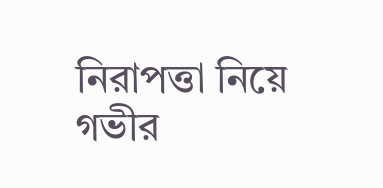নিরাপত্তা নিয়ে গভীর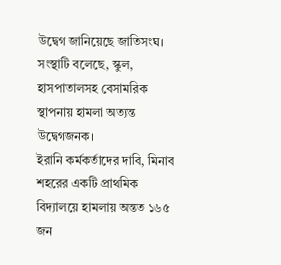উদ্বেগ জানিয়েছে জাতিসংঘ। সংস্থাটি বলেছে, স্কুল, হাসপাতালসহ বেসামরিক স্থাপনায় হামলা অত্যন্ত উদ্বেগজনক।
ইরানি কর্মকর্তাদের দাবি, মিনাব শহরের একটি প্রাথমিক বিদ্যালয়ে হামলায় অন্তত ১৬৫ জন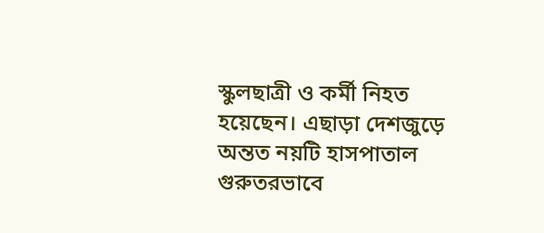স্কুলছাত্রী ও কর্মী নিহত হয়েছেন। এছাড়া দেশজুড়ে অন্তত নয়টি হাসপাতাল গুরুতরভাবে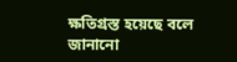ক্ষতিগ্রস্ত হয়েছে বলে জানানো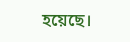হয়েছে।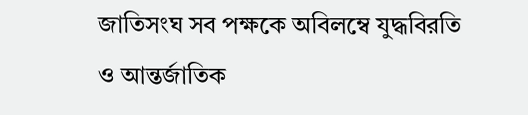জাতিসংঘ সব পক্ষকে অবিলম্বে যুদ্ধবিরতি ও আন্তর্জাতিক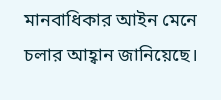মানবাধিকার আইন মেনে চলার আহ্বান জানিয়েছে।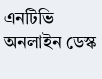এনটিভি অনলাইন ডেস্ক